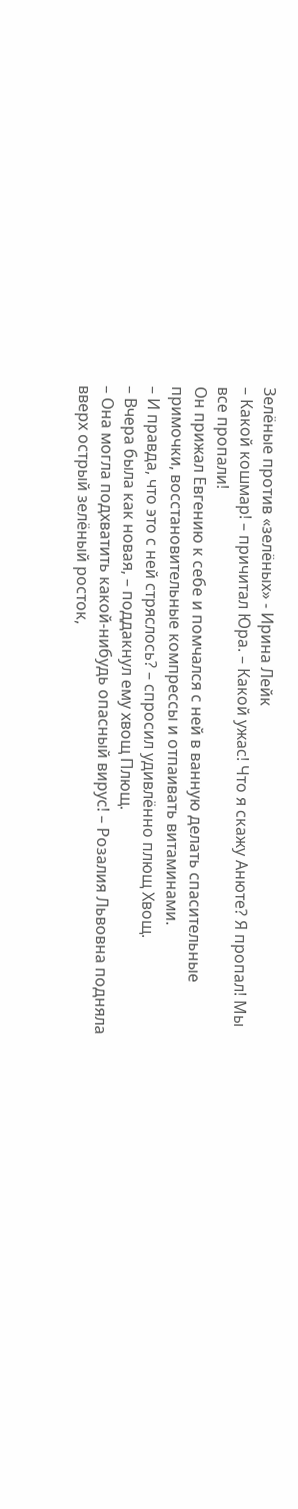Зелёные против «зелёных» - Ирина Лейк
– Какой кошмар! – причитал Юра. – Какой ужас! Что я скажу Анюте? Я пропал! Мы все пропали!
Он прижал Евгению к себе и помчался с ней в ванную делать спасительные примочки, восстановительные компрессы и отпаивать витаминами.
– И правда, что это с ней стряслось? – спросил удивлённо плющ Хвощ.
– Вчера была как новая, – поддакнул ему хвощ Плющ.
– Она могла подхватить какой-нибудь опасный вирус! – Розалия Львовна подняла вверх острый зелёный росток,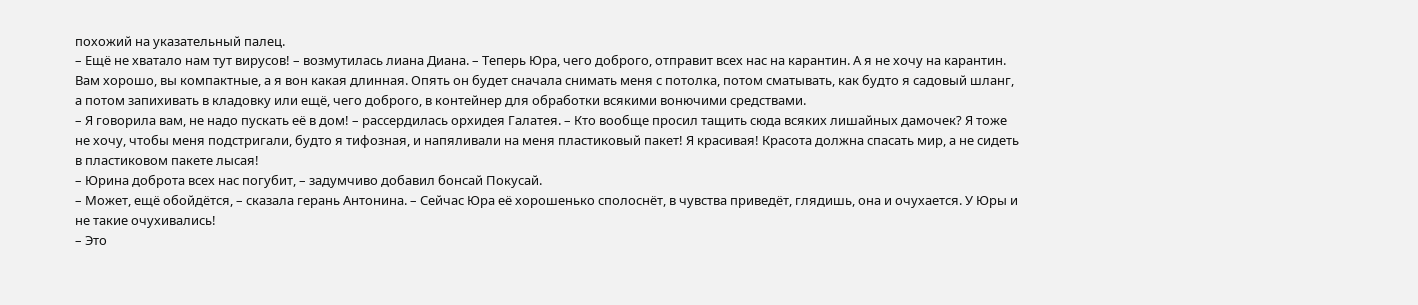похожий на указательный палец.
– Ещё не хватало нам тут вирусов! – возмутилась лиана Диана. – Теперь Юра, чего доброго, отправит всех нас на карантин. А я не хочу на карантин. Вам хорошо, вы компактные, а я вон какая длинная. Опять он будет сначала снимать меня с потолка, потом сматывать, как будто я садовый шланг, а потом запихивать в кладовку или ещё, чего доброго, в контейнер для обработки всякими вонючими средствами.
– Я говорила вам, не надо пускать её в дом! – рассердилась орхидея Галатея. – Кто вообще просил тащить сюда всяких лишайных дамочек? Я тоже не хочу, чтобы меня подстригали, будто я тифозная, и напяливали на меня пластиковый пакет! Я красивая! Красота должна спасать мир, а не сидеть в пластиковом пакете лысая!
– Юрина доброта всех нас погубит, – задумчиво добавил бонсай Покусай.
– Может, ещё обойдётся, – сказала герань Антонина. – Сейчас Юра её хорошенько сполоснёт, в чувства приведёт, глядишь, она и очухается. У Юры и не такие очухивались!
– Это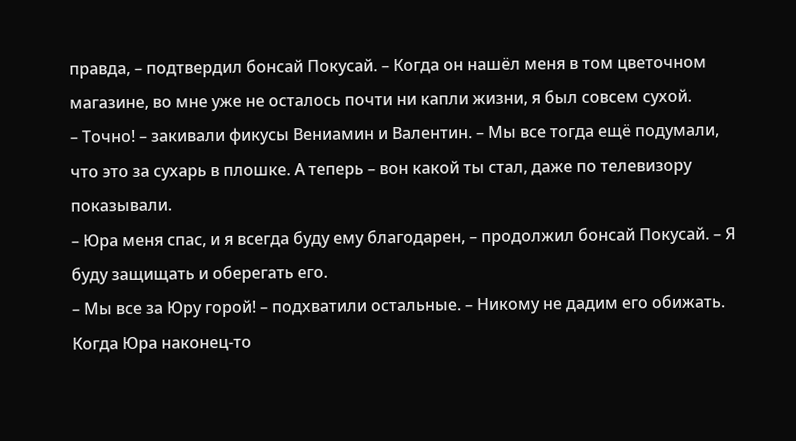правда, – подтвердил бонсай Покусай. – Когда он нашёл меня в том цветочном магазине, во мне уже не осталось почти ни капли жизни, я был совсем сухой.
– Точно! – закивали фикусы Вениамин и Валентин. – Мы все тогда ещё подумали, что это за сухарь в плошке. А теперь – вон какой ты стал, даже по телевизору показывали.
– Юра меня спас, и я всегда буду ему благодарен, – продолжил бонсай Покусай. – Я буду защищать и оберегать его.
– Мы все за Юру горой! – подхватили остальные. – Никому не дадим его обижать.
Когда Юра наконец-то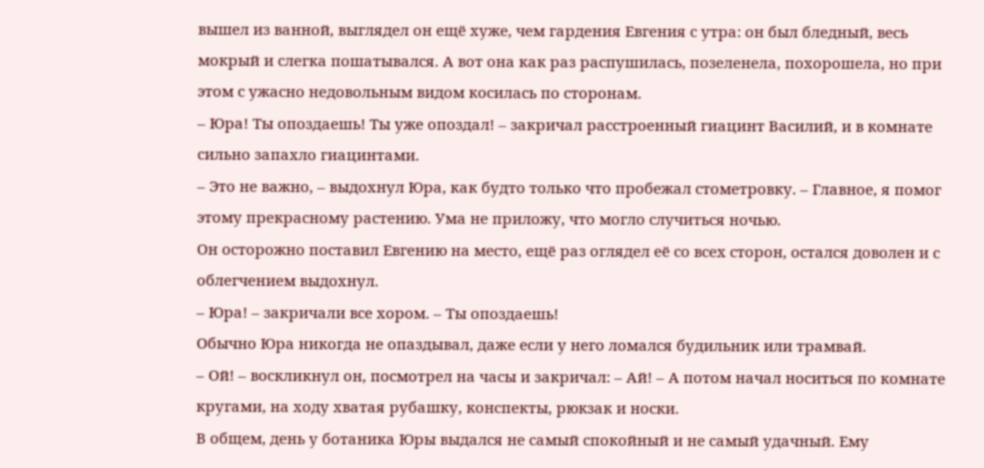вышел из ванной, выглядел он ещё хуже, чем гардения Евгения с утра: он был бледный, весь мокрый и слегка пошатывался. А вот она как раз распушилась, позеленела, похорошела, но при этом с ужасно недовольным видом косилась по сторонам.
– Юра! Ты опоздаешь! Ты уже опоздал! – закричал расстроенный гиацинт Василий, и в комнате сильно запахло гиацинтами.
– Это не важно, – выдохнул Юра, как будто только что пробежал стометровку. – Главное, я помог этому прекрасному растению. Ума не приложу, что могло случиться ночью.
Он осторожно поставил Евгению на место, ещё раз оглядел её со всех сторон, остался доволен и с облегчением выдохнул.
– Юра! – закричали все хором. – Ты опоздаешь!
Обычно Юра никогда не опаздывал, даже если у него ломался будильник или трамвай.
– Ой! – воскликнул он, посмотрел на часы и закричал: – Ай! – А потом начал носиться по комнате кругами, на ходу хватая рубашку, конспекты, рюкзак и носки.
В общем, день у ботаника Юры выдался не самый спокойный и не самый удачный. Ему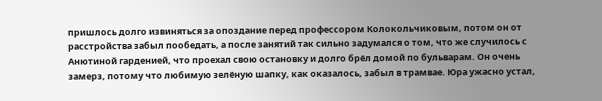пришлось долго извиняться за опоздание перед профессором Колокольчиковым, потом он от расстройства забыл пообедать, а после занятий так сильно задумался о том, что же случилось с Анютиной гарденией, что проехал свою остановку и долго брёл домой по бульварам. Он очень замерз, потому что любимую зелёную шапку, как оказалось, забыл в трамвае. Юра ужасно устал,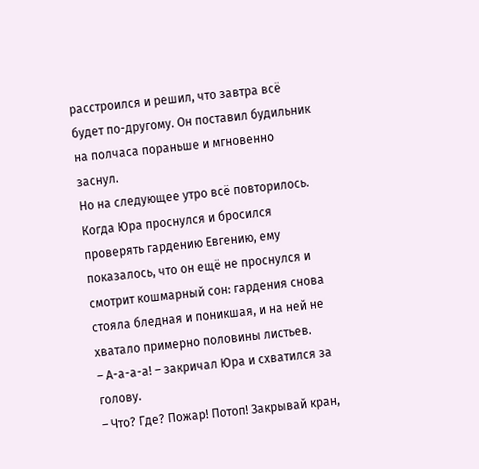расстроился и решил, что завтра всё будет по-другому. Он поставил будильник на полчаса пораньше и мгновенно заснул.
Но на следующее утро всё повторилось. Когда Юра проснулся и бросился проверять гардению Евгению, ему показалось, что он ещё не проснулся и смотрит кошмарный сон: гардения снова стояла бледная и поникшая, и на ней не хватало примерно половины листьев.
– А-а-а-а! – закричал Юра и схватился за голову.
– Что? Где? Пожар! Потоп! Закрывай кран,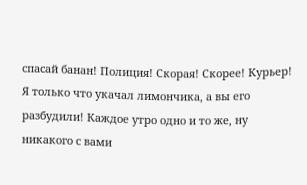спасай банан! Полиция! Скорая! Скорее! Курьер! Я только что укачал лимончика, а вы его разбудили! Каждое утро одно и то же, ну никакого с вами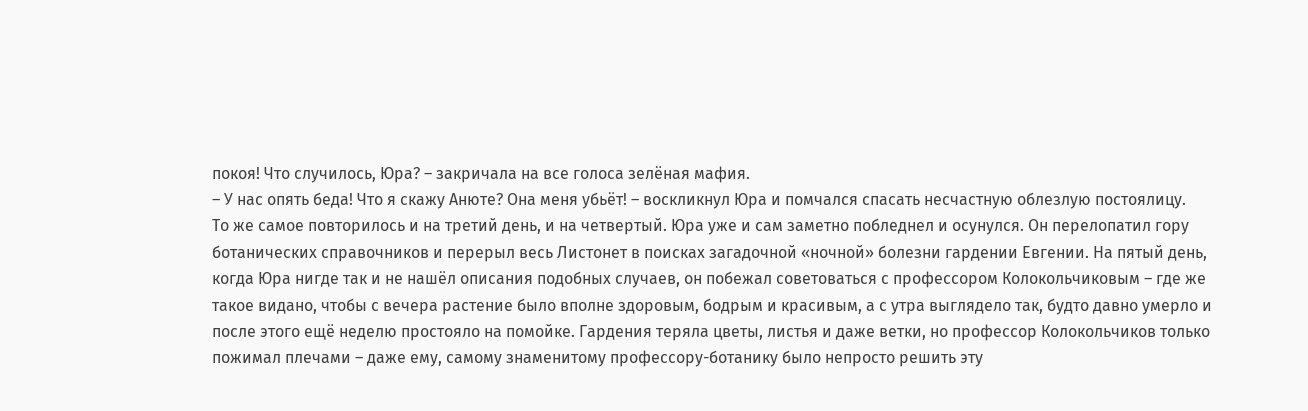покоя! Что случилось, Юра? – закричала на все голоса зелёная мафия.
– У нас опять беда! Что я скажу Анюте? Она меня убьёт! – воскликнул Юра и помчался спасать несчастную облезлую постоялицу.
То же самое повторилось и на третий день, и на четвертый. Юра уже и сам заметно побледнел и осунулся. Он перелопатил гору ботанических справочников и перерыл весь Листонет в поисках загадочной «ночной» болезни гардении Евгении. На пятый день, когда Юра нигде так и не нашёл описания подобных случаев, он побежал советоваться с профессором Колокольчиковым – где же такое видано, чтобы с вечера растение было вполне здоровым, бодрым и красивым, а с утра выглядело так, будто давно умерло и после этого ещё неделю простояло на помойке. Гардения теряла цветы, листья и даже ветки, но профессор Колокольчиков только пожимал плечами – даже ему, самому знаменитому профессору-ботанику было непросто решить эту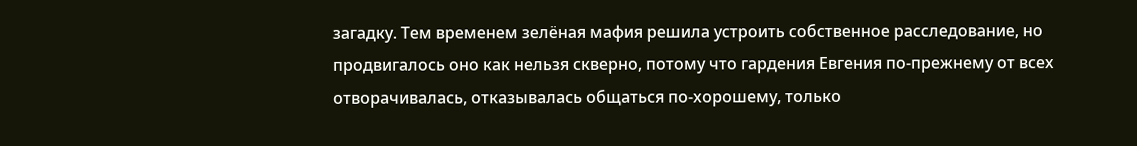загадку. Тем временем зелёная мафия решила устроить собственное расследование, но продвигалось оно как нельзя скверно, потому что гардения Евгения по-прежнему от всех отворачивалась, отказывалась общаться по-хорошему, только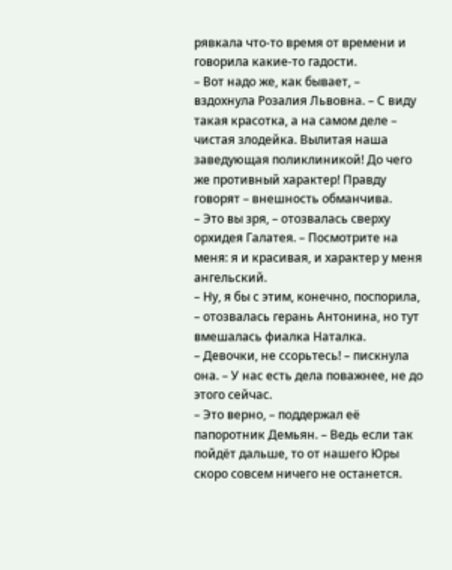рявкала что-то время от времени и говорила какие-то гадости.
– Вот надо же, как бывает, – вздохнула Розалия Львовна. – С виду такая красотка, а на самом деле – чистая злодейка. Вылитая наша заведующая поликлиникой! До чего же противный характер! Правду говорят – внешность обманчива.
– Это вы зря, – отозвалась сверху орхидея Галатея. – Посмотрите на меня: я и красивая, и характер у меня ангельский.
– Ну, я бы с этим, конечно, поспорила, – отозвалась герань Антонина, но тут вмешалась фиалка Наталка.
– Девочки, не ссорьтесь! – пискнула она. – У нас есть дела поважнее, не до этого сейчас.
– Это верно, – поддержал её папоротник Демьян. – Ведь если так пойдёт дальше, то от нашего Юры скоро совсем ничего не останется.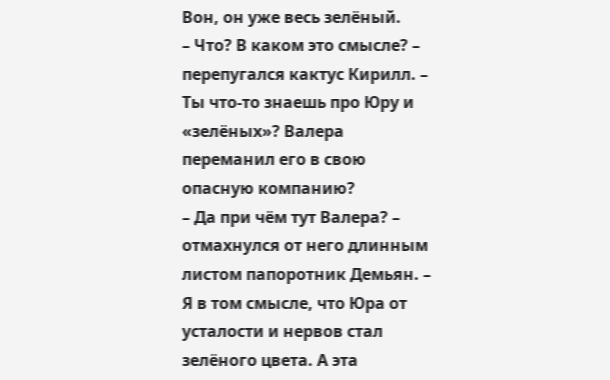Вон, он уже весь зелёный.
– Что? В каком это смысле? – перепугался кактус Кирилл. – Ты что-то знаешь про Юру и «зелёных»? Валера переманил его в свою опасную компанию?
– Да при чём тут Валера? – отмахнулся от него длинным листом папоротник Демьян. – Я в том смысле, что Юра от усталости и нервов стал зелёного цвета. А эта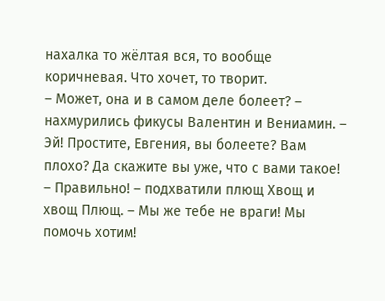нахалка то жёлтая вся, то вообще коричневая. Что хочет, то творит.
– Может, она и в самом деле болеет? – нахмурились фикусы Валентин и Вениамин. – Эй! Простите, Евгения, вы болеете? Вам плохо? Да скажите вы уже, что с вами такое!
– Правильно! – подхватили плющ Хвощ и хвощ Плющ. – Мы же тебе не враги! Мы помочь хотим!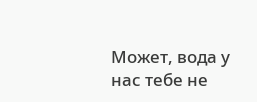Может, вода у нас тебе не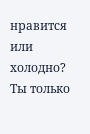нравится или холодно? Ты только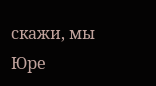скажи, мы Юре